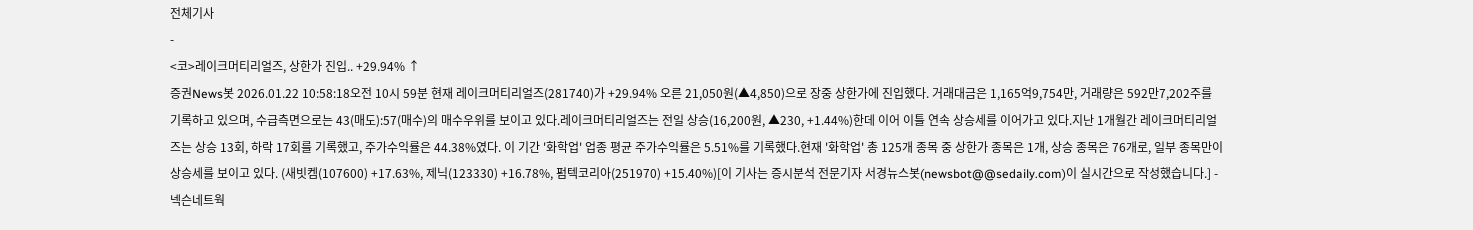전체기사
-
<코>레이크머티리얼즈, 상한가 진입.. +29.94% ↑
증권News봇 2026.01.22 10:58:18오전 10시 59분 현재 레이크머티리얼즈(281740)가 +29.94% 오른 21,050원(▲4,850)으로 장중 상한가에 진입했다. 거래대금은 1,165억9,754만, 거래량은 592만7,202주를 기록하고 있으며, 수급측면으로는 43(매도):57(매수)의 매수우위를 보이고 있다.레이크머티리얼즈는 전일 상승(16,200원, ▲230, +1.44%)한데 이어 이틀 연속 상승세를 이어가고 있다.지난 1개월간 레이크머티리얼즈는 상승 13회, 하락 17회를 기록했고, 주가수익률은 44.38%였다. 이 기간 '화학업' 업종 평균 주가수익률은 5.51%를 기록했다.현재 '화학업' 총 125개 종목 중 상한가 종목은 1개, 상승 종목은 76개로, 일부 종목만이 상승세를 보이고 있다. (새빗켐(107600) +17.63%, 제닉(123330) +16.78%, 펌텍코리아(251970) +15.40%)[이 기사는 증시분석 전문기자 서경뉴스봇(newsbot@@sedaily.com)이 실시간으로 작성했습니다.] -
넥슨네트웍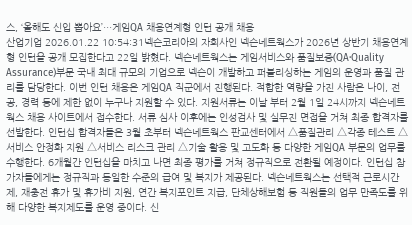스, ‘올해도 신입 뽑아요’…게임QA 채용연계형 인턴 공개 채용
산업기업 2026.01.22 10:54:31넥슨코리아의 자회사인 넥슨네트웍스가 2026년 상반기 채용연계형 인턴을 공개 모집한다고 22일 밝혔다. 넥슨네트웍스는 게임서비스와 품질보증(QA·Quality Assurance)부문 국내 최대 규모의 기업으로 넥슨이 개발하고 퍼블리싱하는 게임의 운영과 품질 관리를 담당한다. 이번 인턴 채용은 게임QA 직군에서 진행된다. 적합한 역량을 가진 사람은 나이, 전공, 경력 등에 제한 없이 누구나 지원할 수 있다. 지원서류는 이날 부터 2월 1일 24시까지 넥슨네트웍스 채용 사이트에서 접수한다. 서류 심사 이후에는 인성검사 및 실무진 면접을 거쳐 최종 합격자를 선발한다. 인턴십 합격자들은 3월 초부터 넥슨네트웍스 판교센터에서 △품질관리 △각종 테스트 △서비스 안정화 지원 △서비스 리스크 관리 △기술 활용 및 고도화 등 다양한 게임QA 부문의 업무를 수행한다. 6개월간 인턴십을 마치고 나면 최종 평가를 거쳐 정규직으로 전환될 예정이다. 인턴십 참가자들에게는 정규직과 동일한 수준의 급여 및 복지가 제공된다. 넥슨네트웍스는 선택적 근로시간제, 재충전 휴가 및 휴가비 지원, 연간 복지포인트 지급, 단체상해보험 등 직원들의 업무 만족도를 위해 다양한 복지제도를 운영 중이다. 신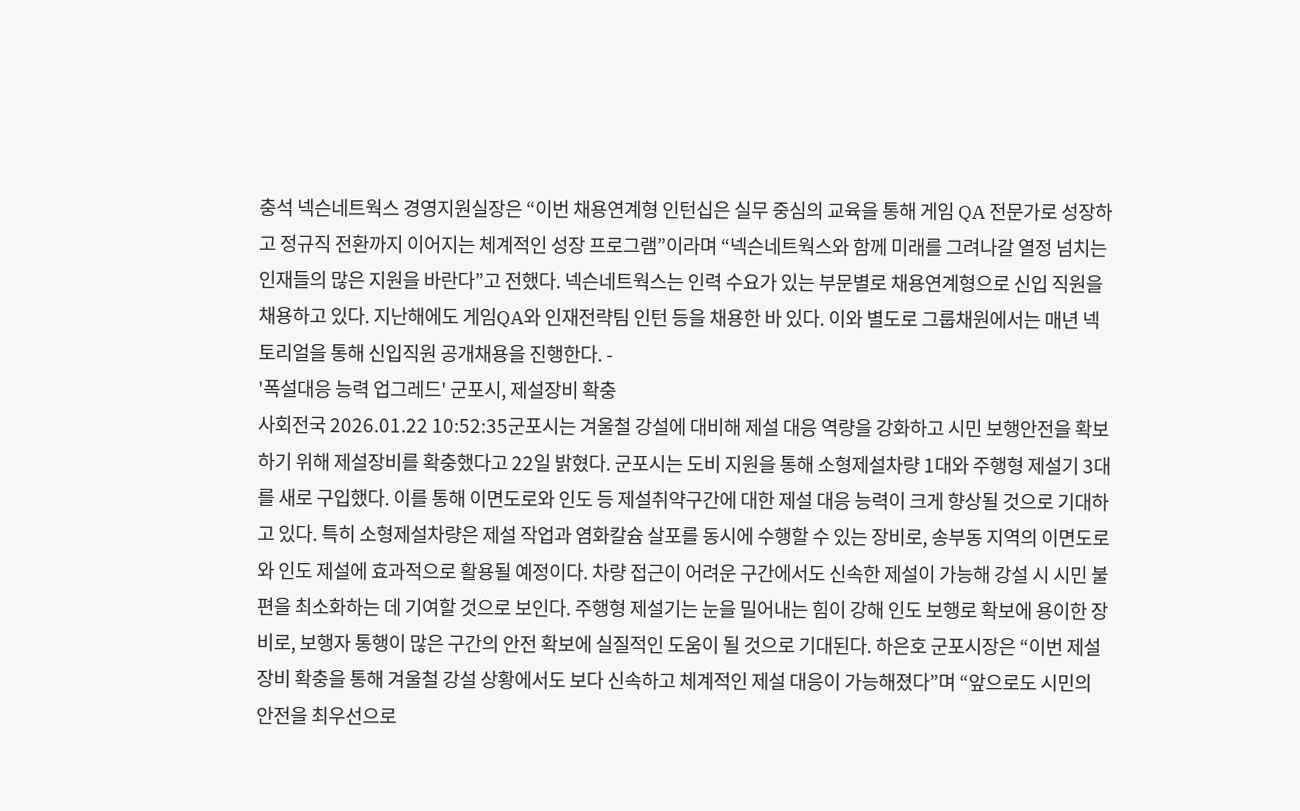충석 넥슨네트웍스 경영지원실장은 “이번 채용연계형 인턴십은 실무 중심의 교육을 통해 게임 QA 전문가로 성장하고 정규직 전환까지 이어지는 체계적인 성장 프로그램”이라며 “넥슨네트웍스와 함께 미래를 그려나갈 열정 넘치는 인재들의 많은 지원을 바란다”고 전했다. 넥슨네트웍스는 인력 수요가 있는 부문별로 채용연계형으로 신입 직원을 채용하고 있다. 지난해에도 게임QA와 인재전략팀 인턴 등을 채용한 바 있다. 이와 별도로 그룹채원에서는 매년 넥토리얼을 통해 신입직원 공개채용을 진행한다. -
'폭설대응 능력 업그레드' 군포시, 제설장비 확충
사회전국 2026.01.22 10:52:35군포시는 겨울철 강설에 대비해 제설 대응 역량을 강화하고 시민 보행안전을 확보하기 위해 제설장비를 확충했다고 22일 밝혔다. 군포시는 도비 지원을 통해 소형제설차량 1대와 주행형 제설기 3대를 새로 구입했다. 이를 통해 이면도로와 인도 등 제설취약구간에 대한 제설 대응 능력이 크게 향상될 것으로 기대하고 있다. 특히 소형제설차량은 제설 작업과 염화칼슘 살포를 동시에 수행할 수 있는 장비로, 송부동 지역의 이면도로와 인도 제설에 효과적으로 활용될 예정이다. 차량 접근이 어려운 구간에서도 신속한 제설이 가능해 강설 시 시민 불편을 최소화하는 데 기여할 것으로 보인다. 주행형 제설기는 눈을 밀어내는 힘이 강해 인도 보행로 확보에 용이한 장비로, 보행자 통행이 많은 구간의 안전 확보에 실질적인 도움이 될 것으로 기대된다. 하은호 군포시장은 “이번 제설장비 확충을 통해 겨울철 강설 상황에서도 보다 신속하고 체계적인 제설 대응이 가능해졌다”며 “앞으로도 시민의 안전을 최우선으로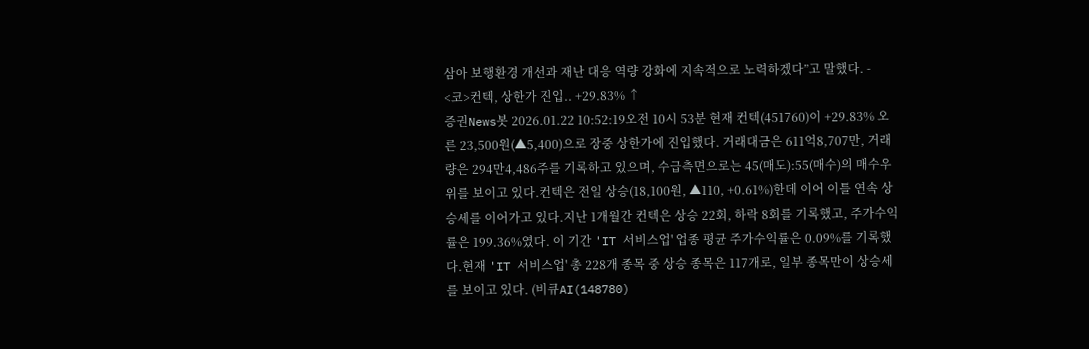삼아 보행환경 개선과 재난 대응 역량 강화에 지속적으로 노력하겠다”고 말했다. -
<코>컨텍, 상한가 진입.. +29.83% ↑
증권News봇 2026.01.22 10:52:19오전 10시 53분 현재 컨텍(451760)이 +29.83% 오른 23,500원(▲5,400)으로 장중 상한가에 진입했다. 거래대금은 611억8,707만, 거래량은 294만4,486주를 기록하고 있으며, 수급측면으로는 45(매도):55(매수)의 매수우위를 보이고 있다.컨텍은 전일 상승(18,100원, ▲110, +0.61%)한데 이어 이틀 연속 상승세를 이어가고 있다.지난 1개월간 컨텍은 상승 22회, 하락 8회를 기록했고, 주가수익률은 199.36%였다. 이 기간 'IT 서비스업' 업종 평균 주가수익률은 0.09%를 기록했다.현재 'IT 서비스업' 총 228개 종목 중 상승 종목은 117개로, 일부 종목만이 상승세를 보이고 있다. (비큐AI(148780)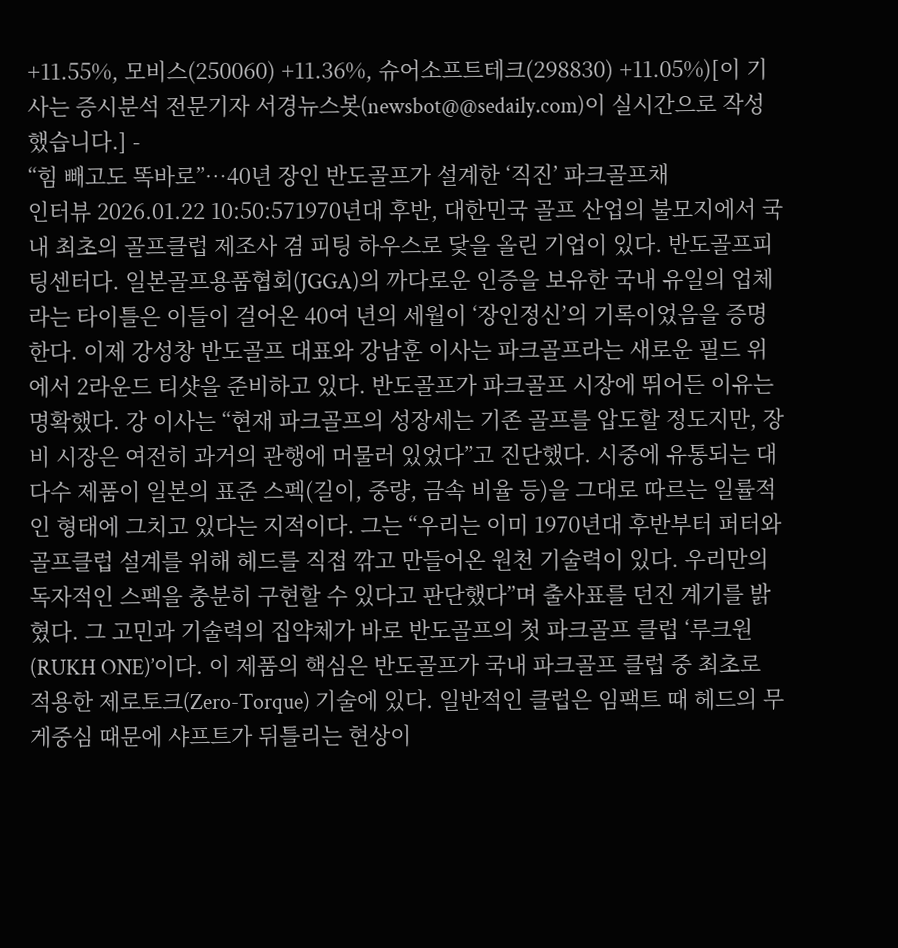+11.55%, 모비스(250060) +11.36%, 슈어소프트테크(298830) +11.05%)[이 기사는 증시분석 전문기자 서경뉴스봇(newsbot@@sedaily.com)이 실시간으로 작성했습니다.] -
“힘 빼고도 똑바로”…40년 장인 반도골프가 설계한 ‘직진’ 파크골프채
인터뷰 2026.01.22 10:50:571970년대 후반, 대한민국 골프 산업의 불모지에서 국내 최초의 골프클럽 제조사 겸 피팅 하우스로 닻을 올린 기업이 있다. 반도골프피팅센터다. 일본골프용품협회(JGGA)의 까다로운 인증을 보유한 국내 유일의 업체라는 타이틀은 이들이 걸어온 40여 년의 세월이 ‘장인정신’의 기록이었음을 증명한다. 이제 강성창 반도골프 대표와 강남훈 이사는 파크골프라는 새로운 필드 위에서 2라운드 티샷을 준비하고 있다. 반도골프가 파크골프 시장에 뛰어든 이유는 명확했다. 강 이사는 “현재 파크골프의 성장세는 기존 골프를 압도할 정도지만, 장비 시장은 여전히 과거의 관행에 머물러 있었다”고 진단했다. 시중에 유통되는 대다수 제품이 일본의 표준 스펙(길이, 중량, 금속 비율 등)을 그대로 따르는 일률적인 형태에 그치고 있다는 지적이다. 그는 “우리는 이미 1970년대 후반부터 퍼터와 골프클럽 설계를 위해 헤드를 직접 깎고 만들어온 원천 기술력이 있다. 우리만의 독자적인 스펙을 충분히 구현할 수 있다고 판단했다”며 출사표를 던진 계기를 밝혔다. 그 고민과 기술력의 집약체가 바로 반도골프의 첫 파크골프 클럽 ‘루크원(RUKH ONE)’이다. 이 제품의 핵심은 반도골프가 국내 파크골프 클럽 중 최초로 적용한 제로토크(Zero-Torque) 기술에 있다. 일반적인 클럽은 임팩트 때 헤드의 무게중심 때문에 샤프트가 뒤틀리는 현상이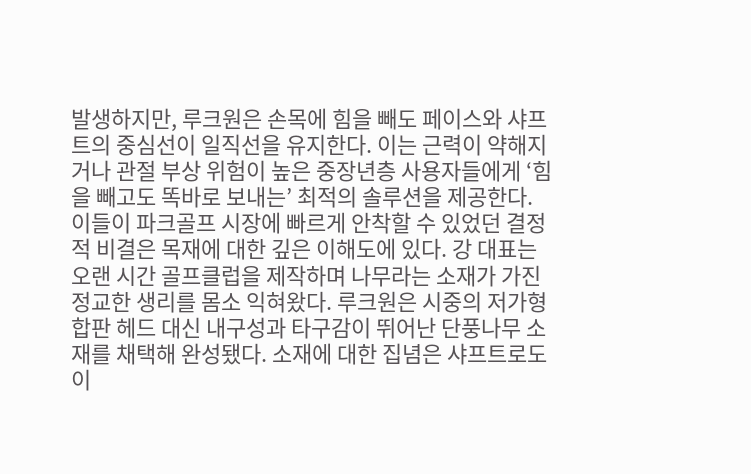발생하지만, 루크원은 손목에 힘을 빼도 페이스와 샤프트의 중심선이 일직선을 유지한다. 이는 근력이 약해지거나 관절 부상 위험이 높은 중장년층 사용자들에게 ‘힘을 빼고도 똑바로 보내는’ 최적의 솔루션을 제공한다. 이들이 파크골프 시장에 빠르게 안착할 수 있었던 결정적 비결은 목재에 대한 깊은 이해도에 있다. 강 대표는 오랜 시간 골프클럽을 제작하며 나무라는 소재가 가진 정교한 생리를 몸소 익혀왔다. 루크원은 시중의 저가형 합판 헤드 대신 내구성과 타구감이 뛰어난 단풍나무 소재를 채택해 완성됐다. 소재에 대한 집념은 샤프트로도 이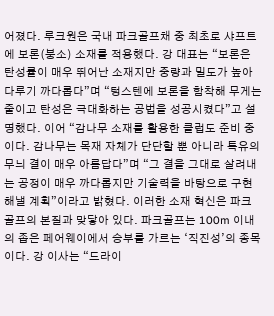어졌다. 루크원은 국내 파크골프채 중 최초로 샤프트에 보론(붕소) 소재를 적용했다. 강 대표는 “보론은 탄성률이 매우 뛰어난 소재지만 중량과 밀도가 높아 다루기 까다롭다”며 “텅스텐에 보론을 함착해 무게는 줄이고 탄성은 극대화하는 공법을 성공시켰다”고 설명했다. 이어 “감나무 소재를 활용한 클럽도 준비 중이다. 감나무는 목재 자체가 단단할 뿐 아니라 특유의 무늬 결이 매우 아름답다”며 “그 결을 그대로 살려내는 공정이 매우 까다롭지만 기술력을 바탕으로 구현해낼 계획”이라고 밝혔다. 이러한 소재 혁신은 파크골프의 본질과 맞닿아 있다. 파크골프는 100m 이내의 좁은 페어웨이에서 승부를 가르는 ‘직진성’의 종목이다. 강 이사는 “드라이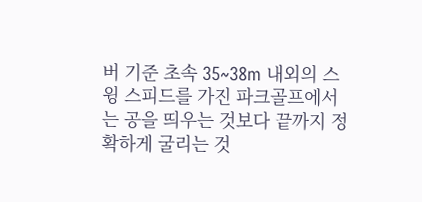버 기준 초속 35~38m 내외의 스윙 스피드를 가진 파크골프에서는 공을 띄우는 것보다 끝까지 정확하게 굴리는 것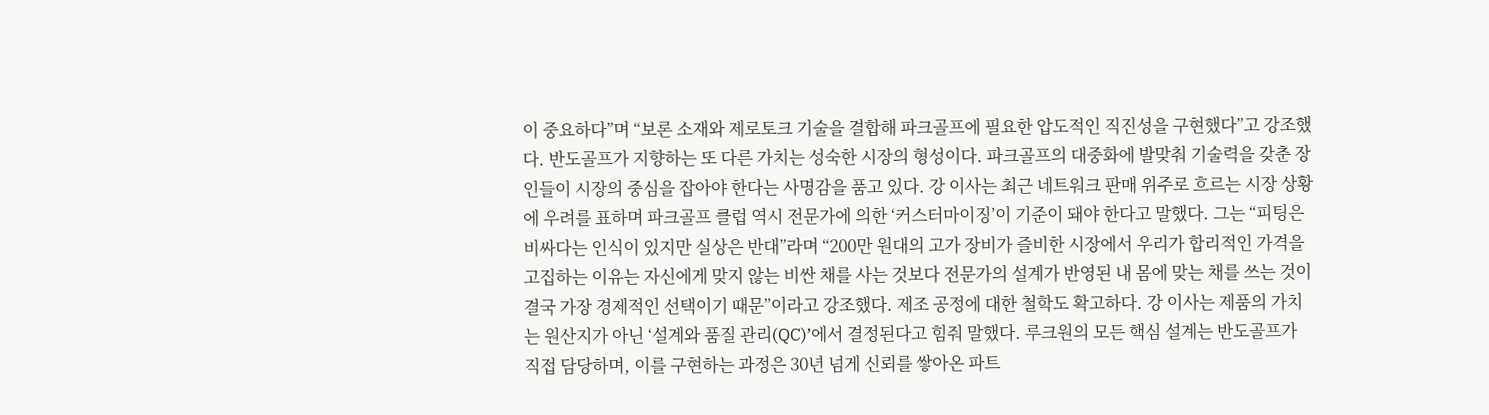이 중요하다”며 “보론 소재와 제로토크 기술을 결합해 파크골프에 필요한 압도적인 직진성을 구현했다”고 강조했다. 반도골프가 지향하는 또 다른 가치는 성숙한 시장의 형성이다. 파크골프의 대중화에 발맞춰 기술력을 갖춘 장인들이 시장의 중심을 잡아야 한다는 사명감을 품고 있다. 강 이사는 최근 네트워크 판매 위주로 흐르는 시장 상황에 우려를 표하며 파크골프 클럽 역시 전문가에 의한 ‘커스터마이징’이 기준이 돼야 한다고 말했다. 그는 “피팅은 비싸다는 인식이 있지만 실상은 반대”라며 “200만 원대의 고가 장비가 즐비한 시장에서 우리가 합리적인 가격을 고집하는 이유는 자신에게 맞지 않는 비싼 채를 사는 것보다 전문가의 설계가 반영된 내 몸에 맞는 채를 쓰는 것이 결국 가장 경제적인 선택이기 때문”이라고 강조했다. 제조 공정에 대한 철학도 확고하다. 강 이사는 제품의 가치는 원산지가 아닌 ‘설계와 품질 관리(QC)’에서 결정된다고 힘줘 말했다. 루크원의 모든 핵심 설계는 반도골프가 직접 담당하며, 이를 구현하는 과정은 30년 넘게 신뢰를 쌓아온 파트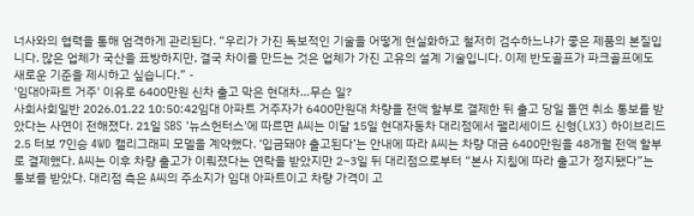너사와의 협력을 통해 엄격하게 관리된다. “우리가 가진 독보적인 기술을 어떻게 현실화하고 철저히 검수하느냐가 좋은 제품의 본질입니다. 많은 업체가 국산을 표방하지만, 결국 차이를 만드는 것은 업체가 가진 고유의 설계 기술입니다. 이제 반도골프가 파크골프에도 새로운 기준을 제시하고 싶습니다.” -
'임대아파트 거주' 이유로 6400만원 신차 출고 막은 현대차…무슨 일?
사회사회일반 2026.01.22 10:50:42임대 아파트 거주자가 6400만원대 차량을 전액 할부로 결제한 뒤 출고 당일 돌연 취소 통보를 받았다는 사연이 전해졌다. 21일 SBS '뉴스헌터스'에 따르면 A씨는 이달 15일 현대자동차 대리점에서 팰리세이드 신형(LX3) 하이브리드 2.5 터보 7인승 4WD 캘리그래피 모델을 계약했다. ‘입금돼야 출고된다’는 안내에 따라 A씨는 차량 대금 6400만원을 48개월 전액 할부로 결제했다. A씨는 이후 차량 출고가 이뤄졌다는 연락을 받았지만 2~3일 뒤 대리점으로부터 “본사 지침에 따라 출고가 정지됐다”는 통보를 받았다. 대리점 측은 A씨의 주소지가 임대 아파트이고 차량 가격이 고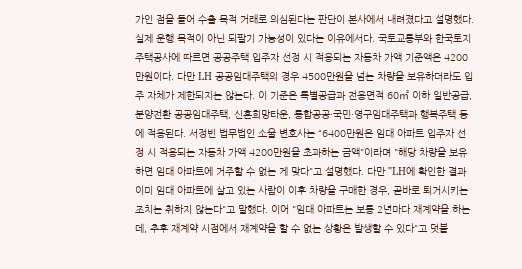가인 점을 들어 수출 목적 거래로 의심된다는 판단이 본사에서 내려졌다고 설명했다. 실제 운행 목적이 아닌 되팔기 가능성이 있다는 이유에서다. 국토교통부와 한국토지주택공사에 따르면 공공주택 입주자 선정 시 적용되는 자동차 가액 기준액은 4200만원이다. 다만 LH 공공임대주택의 경우 4500만원을 넘는 차량을 보유하더라도 입주 자체가 제한되지는 않는다. 이 기준은 특별공급과 전용면적 60㎡ 이하 일반공급, 분양전환 공공임대주택, 신혼희망타운, 통합공공·국민·영구임대주택과 행복주택 등에 적용된다. 서정빈 법무법인 소울 변호사는 “6400만원은 임대 아파트 입주자 선정 시 적용되는 자동차 가액 4200만원을 초과하는 금액"이라며 "해당 차량을 보유하면 임대 아파트에 거주할 수 없는 게 맞다"고 설명했다. 다만 "LH에 확인한 결과 이미 임대 아파트에 살고 있는 사람이 이후 차량을 구매한 경우, 곧바로 퇴거시키는 조치는 취하지 않는다"고 말했다. 이어 "임대 아파트는 보통 2년마다 재계약을 하는데, 추후 재계약 시점에서 재계약을 할 수 없는 상황은 발생할 수 있다"고 덧붙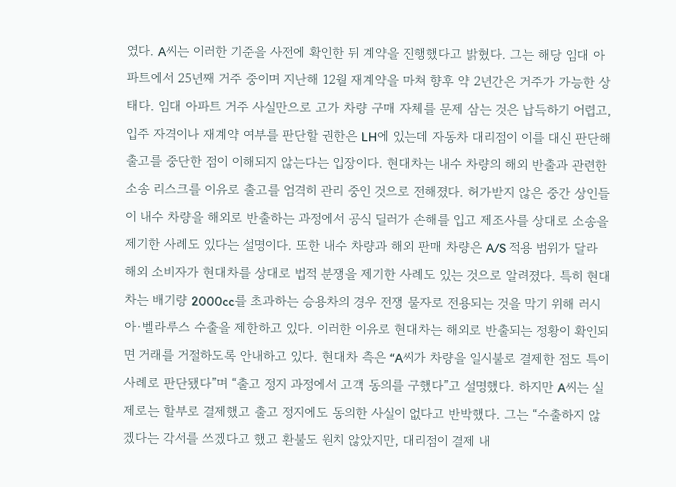였다. A씨는 이러한 기준을 사전에 확인한 뒤 계약을 진행했다고 밝혔다. 그는 해당 임대 아파트에서 25년째 거주 중이며 지난해 12월 재계약을 마쳐 향후 약 2년간은 거주가 가능한 상태다. 임대 아파트 거주 사실만으로 고가 차량 구매 자체를 문제 삼는 것은 납득하기 어렵고, 입주 자격이나 재계약 여부를 판단할 권한은 LH에 있는데 자동차 대리점이 이를 대신 판단해 출고를 중단한 점이 이해되지 않는다는 입장이다. 현대차는 내수 차량의 해외 반출과 관련한 소송 리스크를 이유로 출고를 엄격히 관리 중인 것으로 전해졌다. 허가받지 않은 중간 상인들이 내수 차량을 해외로 반출하는 과정에서 공식 딜러가 손해를 입고 제조사를 상대로 소송을 제기한 사례도 있다는 설명이다. 또한 내수 차량과 해외 판매 차량은 A/S 적용 범위가 달라 해외 소비자가 현대차를 상대로 법적 분쟁을 제기한 사례도 있는 것으로 알려졌다. 특히 현대차는 배기량 2000cc를 초과하는 승용차의 경우 전쟁 물자로 전용되는 것을 막기 위해 러시아·벨라루스 수출을 제한하고 있다. 이러한 이유로 현대차는 해외로 반출되는 정황이 확인되면 거래를 거절하도록 안내하고 있다. 현대차 측은 “A씨가 차량을 일시불로 결제한 점도 특이 사례로 판단됐다”며 “출고 정지 과정에서 고객 동의를 구했다”고 설명했다. 하지만 A씨는 실제로는 할부로 결제했고 출고 정지에도 동의한 사실이 없다고 반박했다. 그는 “수출하지 않겠다는 각서를 쓰겠다고 했고 환불도 원치 않았지만, 대리점이 결제 내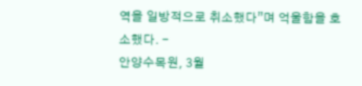역을 일방적으로 취소했다”며 억울함을 호소했다. -
안양수목원, 3월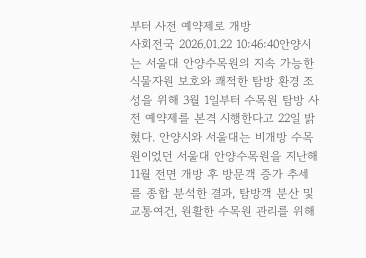부터 사전 예약제로 개방
사회전국 2026.01.22 10:46:40안양시는 서울대 안양수목원의 지속 가능한 식물자원 보호와 쾌적한 탐방 환경 조성을 위해 3월 1일부터 수목원 탐방 사전 예약제를 본격 시행한다고 22일 밝혔다. 안양시와 서울대는 비개방 수목원이었던 서울대 안양수목원을 지난해 11월 전면 개방 후 방문객 증가 추세를 종합 분석한 결과, 탐방객 분산 및 교통여건, 원활한 수목원 관리를 위해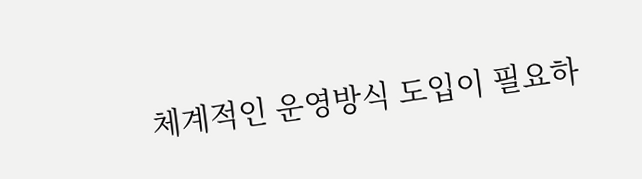체계적인 운영방식 도입이 필요하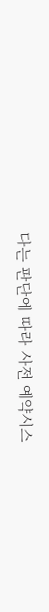다는 판단에 따라 사전 예약시스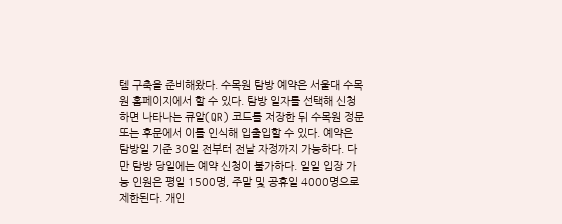템 구축을 준비해왔다. 수목원 탐방 예약은 서울대 수목원 홈페이지에서 할 수 있다. 탐방 일자를 선택해 신청하면 나타나는 큐알(QR) 코드를 저장한 뒤 수목원 정문 또는 후문에서 이를 인식해 입출입할 수 있다. 예약은 탐방일 기준 30일 전부터 전날 자정까지 가능하다. 다만 탐방 당일에는 예약 신청이 불가하다. 일일 입장 가능 인원은 평일 1500명, 주말 및 공휴일 4000명으로 제한된다. 개인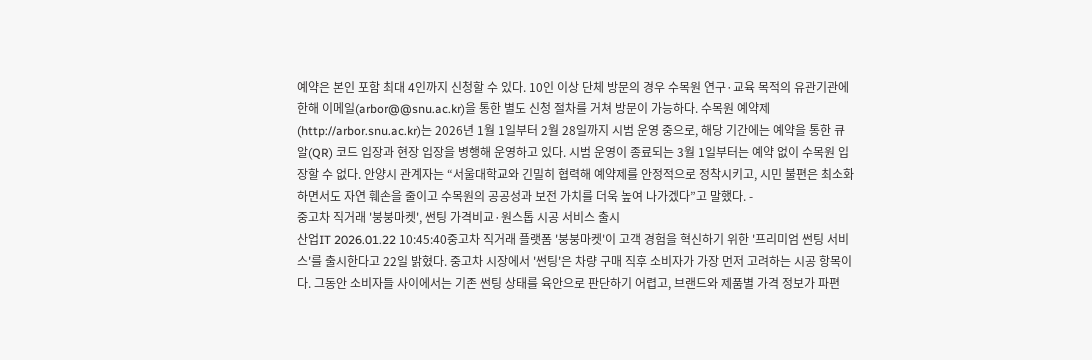예약은 본인 포함 최대 4인까지 신청할 수 있다. 10인 이상 단체 방문의 경우 수목원 연구·교육 목적의 유관기관에 한해 이메일(arbor@@snu.ac.kr)을 통한 별도 신청 절차를 거쳐 방문이 가능하다. 수목원 예약제(http://arbor.snu.ac.kr)는 2026년 1월 1일부터 2월 28일까지 시범 운영 중으로, 해당 기간에는 예약을 통한 큐알(QR) 코드 입장과 현장 입장을 병행해 운영하고 있다. 시범 운영이 종료되는 3월 1일부터는 예약 없이 수목원 입장할 수 없다. 안양시 관계자는 “서울대학교와 긴밀히 협력해 예약제를 안정적으로 정착시키고, 시민 불편은 최소화하면서도 자연 훼손을 줄이고 수목원의 공공성과 보전 가치를 더욱 높여 나가겠다”고 말했다. -
중고차 직거래 '붕붕마켓', 썬팅 가격비교·원스톱 시공 서비스 출시
산업IT 2026.01.22 10:45:40중고차 직거래 플랫폼 '붕붕마켓'이 고객 경험을 혁신하기 위한 '프리미엄 썬팅 서비스'를 출시한다고 22일 밝혔다. 중고차 시장에서 '썬팅'은 차량 구매 직후 소비자가 가장 먼저 고려하는 시공 항목이다. 그동안 소비자들 사이에서는 기존 썬팅 상태를 육안으로 판단하기 어렵고, 브랜드와 제품별 가격 정보가 파편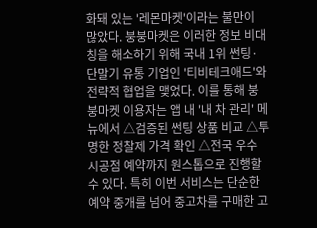화돼 있는 '레몬마켓'이라는 불만이 많았다. 붕붕마켓은 이러한 정보 비대칭을 해소하기 위해 국내 1위 썬팅·단말기 유통 기업인 '티비테크애드'와 전략적 협업을 맺었다. 이를 통해 붕붕마켓 이용자는 앱 내 '내 차 관리' 메뉴에서 △검증된 썬팅 상품 비교 △투명한 정찰제 가격 확인 △전국 우수 시공점 예약까지 원스톱으로 진행할 수 있다. 특히 이번 서비스는 단순한 예약 중개를 넘어 중고차를 구매한 고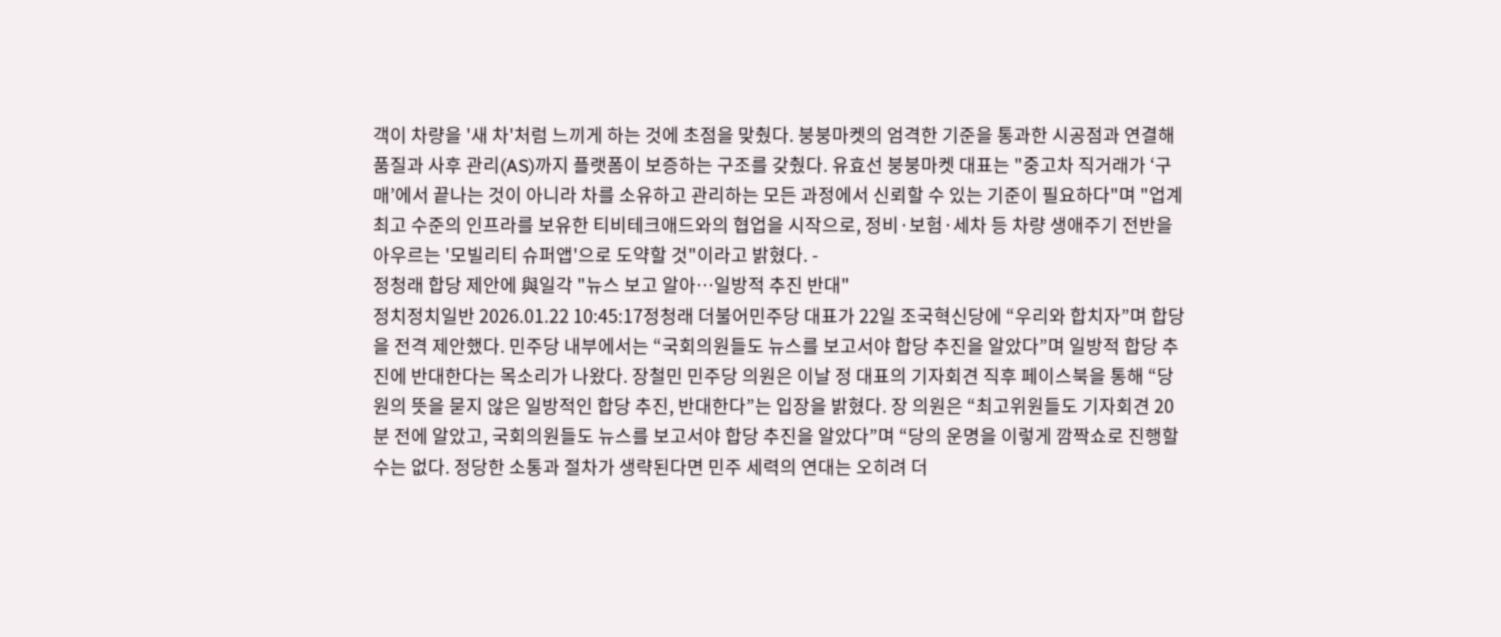객이 차량을 '새 차'처럼 느끼게 하는 것에 초점을 맞췄다. 붕붕마켓의 엄격한 기준을 통과한 시공점과 연결해 품질과 사후 관리(AS)까지 플랫폼이 보증하는 구조를 갖췄다. 유효선 붕붕마켓 대표는 "중고차 직거래가 ‘구매’에서 끝나는 것이 아니라 차를 소유하고 관리하는 모든 과정에서 신뢰할 수 있는 기준이 필요하다"며 "업계 최고 수준의 인프라를 보유한 티비테크애드와의 협업을 시작으로, 정비·보험·세차 등 차량 생애주기 전반을 아우르는 '모빌리티 슈퍼앱'으로 도약할 것"이라고 밝혔다. -
정청래 합당 제안에 與일각 "뉴스 보고 알아…일방적 추진 반대"
정치정치일반 2026.01.22 10:45:17정청래 더불어민주당 대표가 22일 조국혁신당에 “우리와 합치자”며 합당을 전격 제안했다. 민주당 내부에서는 “국회의원들도 뉴스를 보고서야 합당 추진을 알았다”며 일방적 합당 추진에 반대한다는 목소리가 나왔다. 장철민 민주당 의원은 이날 정 대표의 기자회견 직후 페이스북을 통해 “당원의 뜻을 묻지 않은 일방적인 합당 추진, 반대한다”는 입장을 밝혔다. 장 의원은 “최고위원들도 기자회견 20분 전에 알았고, 국회의원들도 뉴스를 보고서야 합당 추진을 알았다”며 “당의 운명을 이렇게 깜짝쇼로 진행할 수는 없다. 정당한 소통과 절차가 생략된다면 민주 세력의 연대는 오히려 더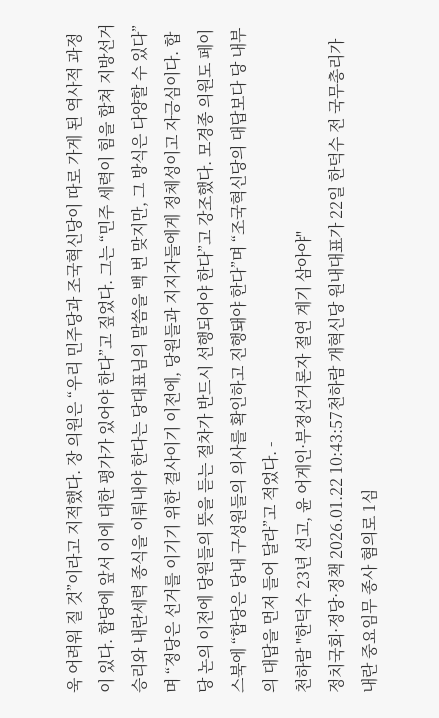욱 어려워 질 것”이라고 지적했다. 장 의원은 “우리 민주당과 조국혁신당이 따로 가게 된 역사적 과정이 있다. 합당에 앞서 이에 대한 평가가 있어야 한다”고 짚었다. 그는 “민주 세력이 힘을 합쳐 지방선거 승리와 내란세력 종식을 이뤄내야 한다는 당대표님의 말씀을 백 번 맞지만, 그 방식은 다양할 수 있다”며 “정당은 선거를 이기기 위한 결사이기 이전에, 당원들과 지지자들에게 정체성이고 자긍심이다. 합당 논의 이전에 당원들의 뜻을 듣는 절차가 반드시 선행되어야 한다”고 강조했다. 모경종 의원도 페이스북에 “합당은 당내 구성원들의 의사를 확인하고 진행돼야 한다”며 “조국혁신당의 대답보다 당 내부의 대답을 먼저 들어 달라”고 적었다. -
천하람 "한덕수 23년 선고, 윤 어게인·부정선거론자 절연 계기 삼아야"
정치국회·정당·정책 2026.01.22 10:43:57천하람 개혁신당 원내대표가 22일 한덕수 전 국무총리가 내란 중요임무 종사 혐의로 1심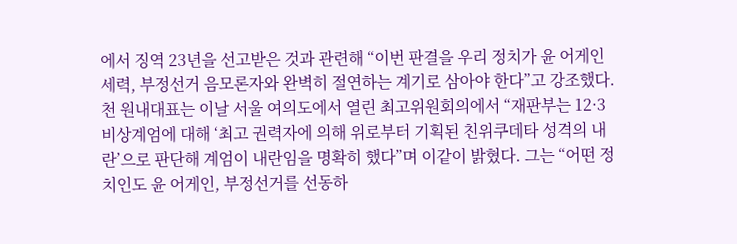에서 징역 23년을 선고받은 것과 관련해 “이번 판결을 우리 정치가 윤 어게인 세력, 부정선거 음모론자와 완벽히 절연하는 계기로 삼아야 한다”고 강조했다. 천 원내대표는 이날 서울 여의도에서 열린 최고위원회의에서 “재판부는 12·3 비상계엄에 대해 ‘최고 권력자에 의해 위로부터 기획된 친위쿠데타 성격의 내란’으로 판단해 계엄이 내란임을 명확히 했다”며 이같이 밝혔다. 그는 “어떤 정치인도 윤 어게인, 부정선거를 선동하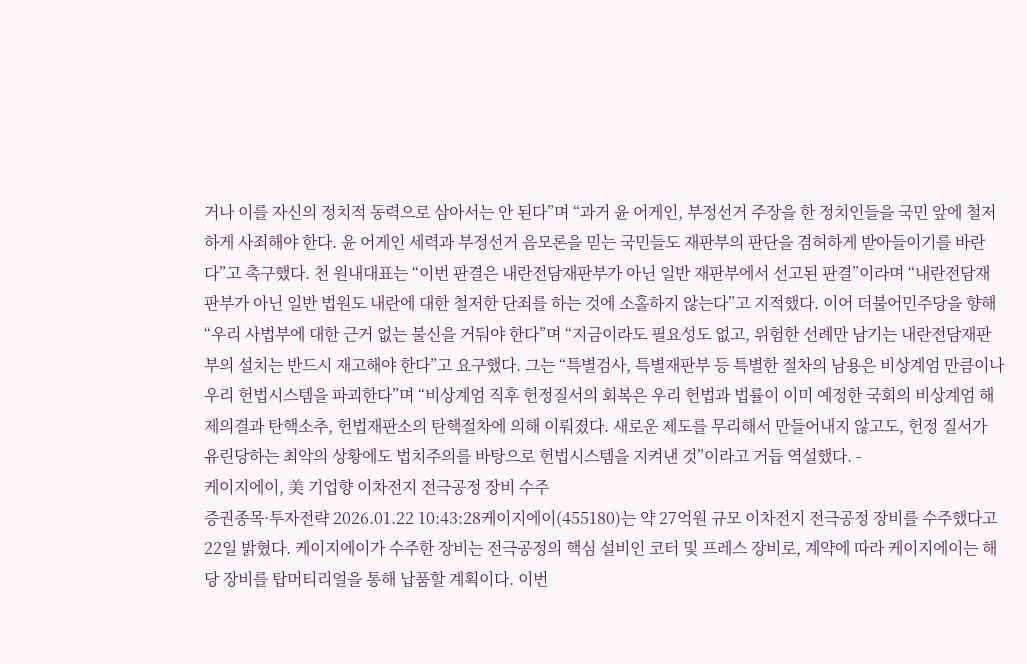거나 이를 자신의 정치적 동력으로 삼아서는 안 된다”며 “과거 윤 어게인, 부정선거 주장을 한 정치인들을 국민 앞에 철저하게 사죄해야 한다. 윤 어게인 세력과 부정선거 음모론을 믿는 국민들도 재판부의 판단을 겸허하게 받아들이기를 바란다”고 촉구했다. 천 원내대표는 “이번 판결은 내란전담재판부가 아닌 일반 재판부에서 선고된 판결”이라며 “내란전담재판부가 아닌 일반 법원도 내란에 대한 철저한 단죄를 하는 것에 소홀하지 않는다”고 지적했다. 이어 더불어민주당을 향해 “우리 사법부에 대한 근거 없는 불신을 거둬야 한다”며 “지금이라도 필요성도 없고, 위험한 선례만 남기는 내란전담재판부의 설치는 반드시 재고해야 한다”고 요구했다. 그는 “특별검사, 특별재판부 등 특별한 절차의 남용은 비상계엄 만큼이나 우리 헌법시스템을 파괴한다”며 “비상계엄 직후 헌정질서의 회복은 우리 헌법과 법률이 이미 예정한 국회의 비상계엄 해제의결과 탄핵소추, 헌법재판소의 탄핵절차에 의해 이뤄졌다. 새로운 제도를 무리해서 만들어내지 않고도, 헌정 질서가 유린당하는 최악의 상황에도 법치주의를 바탕으로 헌법시스템을 지켜낸 것”이라고 거듭 역설했다. -
케이지에이, 美 기업향 이차전지 전극공정 장비 수주
증권종목·투자전략 2026.01.22 10:43:28케이지에이(455180)는 약 27억원 규모 이차전지 전극공정 장비를 수주했다고 22일 밝혔다. 케이지에이가 수주한 장비는 전극공정의 핵심 설비인 코터 및 프레스 장비로, 계약에 따라 케이지에이는 해당 장비를 탑머티리얼을 통해 납품할 계획이다. 이번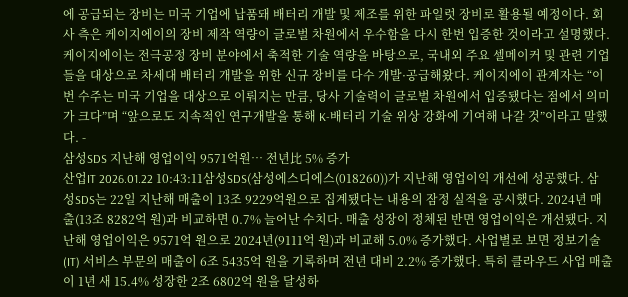에 공급되는 장비는 미국 기업에 납품돼 배터리 개발 및 제조를 위한 파일럿 장비로 활용될 예정이다. 회사 측은 케이지에이의 장비 제작 역량이 글로벌 차원에서 우수함을 다시 한번 입증한 것이라고 설명했다. 케이지에이는 전극공정 장비 분야에서 축적한 기술 역량을 바탕으로, 국내외 주요 셀메이커 및 관련 기업들을 대상으로 차세대 배터리 개발을 위한 신규 장비를 다수 개발·공급해왔다. 케이지에이 관계자는 “이번 수주는 미국 기업을 대상으로 이뤄지는 만큼, 당사 기술력이 글로벌 차원에서 입증됐다는 점에서 의미가 크다”며 “앞으로도 지속적인 연구개발을 통해 K-배터리 기술 위상 강화에 기여해 나갈 것”이라고 말했다. -
삼성SDS 지난해 영업이익 9571억원… 전년比 5% 증가
산업IT 2026.01.22 10:43:11삼성SDS(삼성에스디에스(018260))가 지난해 영업이익 개선에 성공했다. 삼성SDS는 22일 지난해 매출이 13조 9229억원으로 집계됐다는 내용의 잠정 실적을 공시했다. 2024년 매출(13조 8282억 원)과 비교하면 0.7% 늘어난 수치다. 매출 성장이 정체된 반면 영업이익은 개선됐다. 지난해 영업이익은 9571억 원으로 2024년(9111억 원)과 비교해 5.0% 증가했다. 사업별로 보면 정보기술(IT) 서비스 부문의 매출이 6조 5435억 원을 기록하며 전년 대비 2.2% 증가했다. 특히 클라우드 사업 매출이 1년 새 15.4% 성장한 2조 6802억 원을 달성하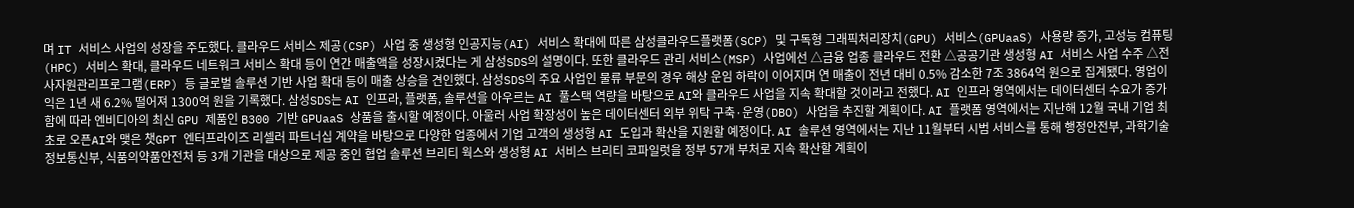며 IT 서비스 사업의 성장을 주도했다. 클라우드 서비스 제공(CSP) 사업 중 생성형 인공지능(AI) 서비스 확대에 따른 삼성클라우드플랫폼(SCP) 및 구독형 그래픽처리장치(GPU) 서비스(GPUaaS) 사용량 증가, 고성능 컴퓨팅(HPC) 서비스 확대, 클라우드 네트워크 서비스 확대 등이 연간 매출액을 성장시켰다는 게 삼성SDS의 설명이다. 또한 클라우드 관리 서비스(MSP) 사업에선 △금융 업종 클라우드 전환 △공공기관 생성형 AI 서비스 사업 수주 △전사자원관리프로그램(ERP) 등 글로벌 솔루션 기반 사업 확대 등이 매출 상승을 견인했다. 삼성SDS의 주요 사업인 물류 부문의 경우 해상 운임 하락이 이어지며 연 매출이 전년 대비 0.5% 감소한 7조 3864억 원으로 집계됐다. 영업이익은 1년 새 6.2% 떨어져 1300억 원을 기록했다. 삼성SDS는 AI 인프라, 플랫폼, 솔루션을 아우르는 AI 풀스택 역량을 바탕으로 AI와 클라우드 사업을 지속 확대할 것이라고 전했다. AI 인프라 영역에서는 데이터센터 수요가 증가함에 따라 엔비디아의 최신 GPU 제품인 B300 기반 GPUaaS 상품을 출시할 예정이다. 아울러 사업 확장성이 높은 데이터센터 외부 위탁 구축·운영(DBO) 사업을 추진할 계획이다. AI 플랫폼 영역에서는 지난해 12월 국내 기업 최초로 오픈AI와 맺은 챗GPT 엔터프라이즈 리셀러 파트너십 계약을 바탕으로 다양한 업종에서 기업 고객의 생성형 AI 도입과 확산을 지원할 예정이다. AI 솔루션 영역에서는 지난 11월부터 시범 서비스를 통해 행정안전부, 과학기술정보통신부, 식품의약품안전처 등 3개 기관을 대상으로 제공 중인 협업 솔루션 브리티 웍스와 생성형 AI 서비스 브리티 코파일럿을 정부 57개 부처로 지속 확산할 계획이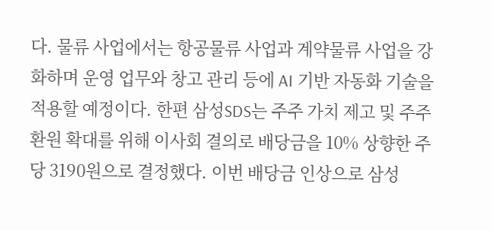다. 물류 사업에서는 항공물류 사업과 계약물류 사업을 강화하며 운영 업무와 창고 관리 등에 AI 기반 자동화 기술을 적용할 예정이다. 한편 삼성SDS는 주주 가치 제고 및 주주 환원 확대를 위해 이사회 결의로 배당금을 10% 상향한 주당 3190원으로 결정했다. 이번 배당금 인상으로 삼성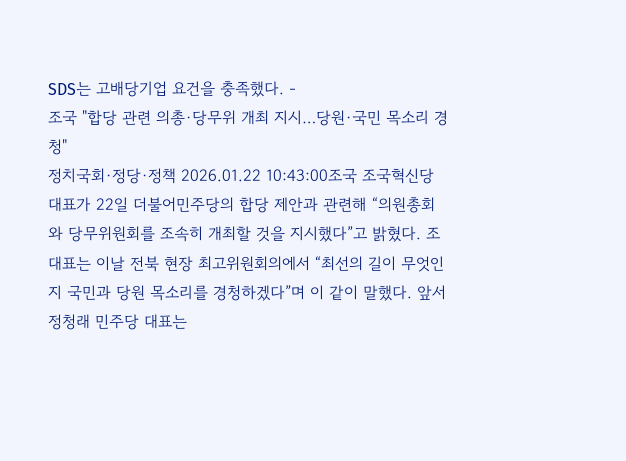SDS는 고배당기업 요건을 충족했다. -
조국 "합당 관련 의총·당무위 개최 지시…당원·국민 목소리 경청"
정치국회·정당·정책 2026.01.22 10:43:00조국 조국혁신당 대표가 22일 더불어민주당의 합당 제안과 관련해 “의원총회와 당무위원회를 조속히 개최할 것을 지시했다”고 밝혔다. 조 대표는 이날 전북 현장 최고위원회의에서 “최선의 길이 무엇인지 국민과 당원 목소리를 경청하겠다”며 이 같이 말했다. 앞서 정청래 민주당 대표는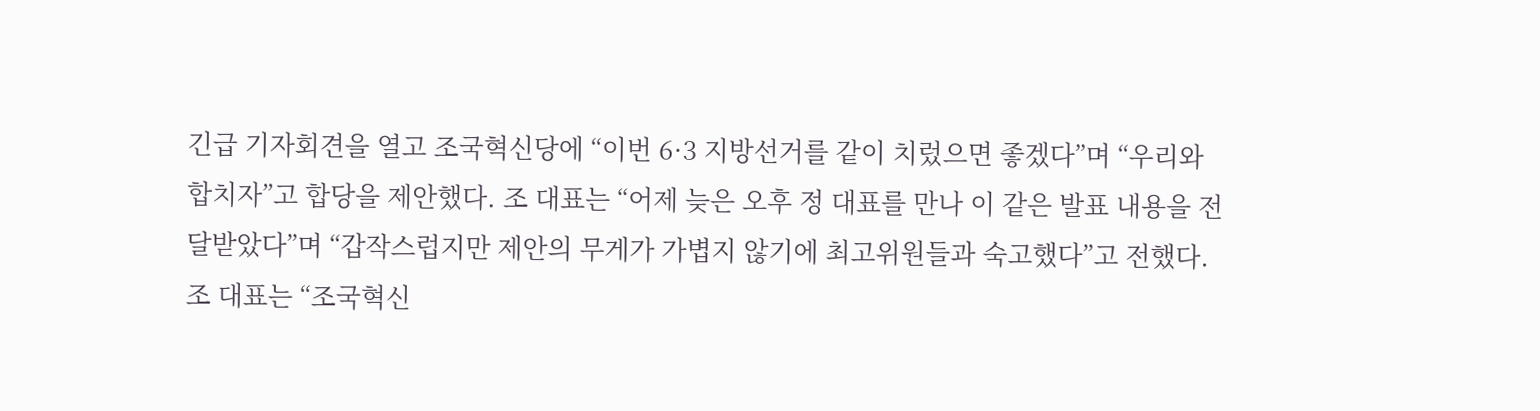긴급 기자회견을 열고 조국혁신당에 “이번 6·3 지방선거를 같이 치렀으면 좋겠다”며 “우리와 합치자”고 합당을 제안했다. 조 대표는 “어제 늦은 오후 정 대표를 만나 이 같은 발표 내용을 전달받았다”며 “갑작스럽지만 제안의 무게가 가볍지 않기에 최고위원들과 숙고했다”고 전했다. 조 대표는 “조국혁신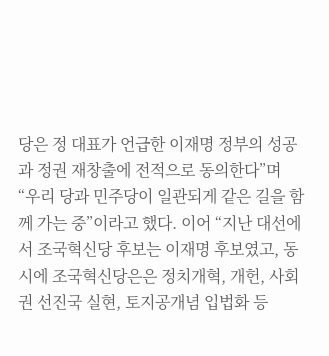당은 정 대표가 언급한 이재명 정부의 성공과 정권 재창출에 전적으로 동의한다”며 “우리 당과 민주당이 일관되게 같은 길을 함께 가는 중”이라고 했다. 이어 “지난 대선에서 조국혁신당 후보는 이재명 후보였고, 동시에 조국혁신당은은 정치개혁, 개헌, 사회권 선진국 실현, 토지공개념 입법화 등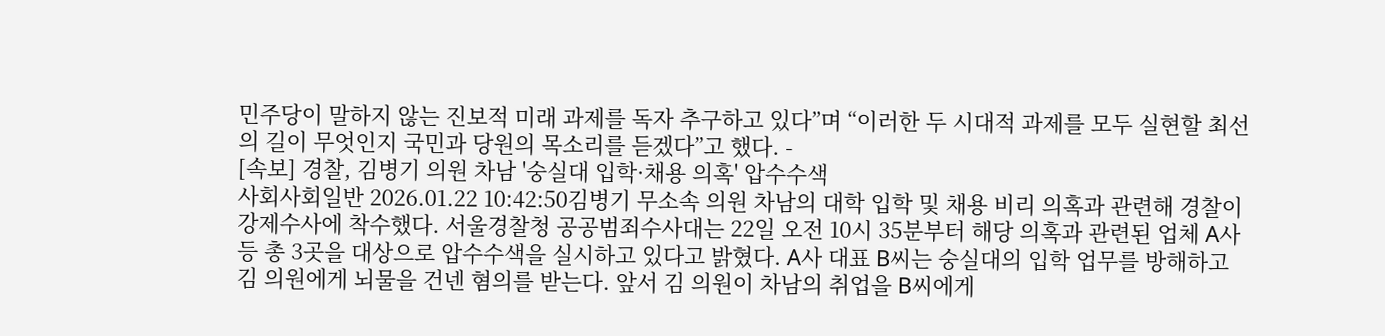민주당이 말하지 않는 진보적 미래 과제를 독자 추구하고 있다”며 “이러한 두 시대적 과제를 모두 실현할 최선의 길이 무엇인지 국민과 당원의 목소리를 듣겠다”고 했다. -
[속보] 경찰, 김병기 의원 차남 '숭실대 입학·채용 의혹' 압수수색
사회사회일반 2026.01.22 10:42:50김병기 무소속 의원 차남의 대학 입학 및 채용 비리 의혹과 관련해 경찰이 강제수사에 착수했다. 서울경찰청 공공범죄수사대는 22일 오전 10시 35분부터 해당 의혹과 관련된 업체 A사 등 총 3곳을 대상으로 압수수색을 실시하고 있다고 밝혔다. A사 대표 B씨는 숭실대의 입학 업무를 방해하고 김 의원에게 뇌물을 건넨 혐의를 받는다. 앞서 김 의원이 차남의 취업을 B씨에게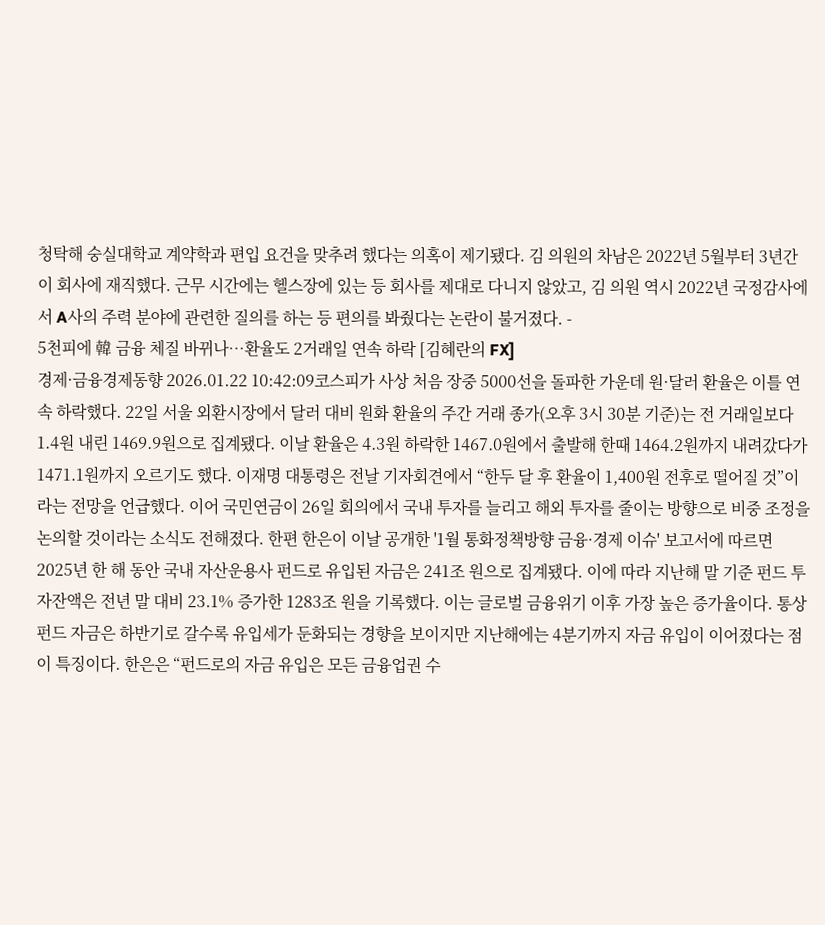청탁해 숭실대학교 계약학과 편입 요건을 맞추려 했다는 의혹이 제기됐다. 김 의원의 차남은 2022년 5월부터 3년간 이 회사에 재직했다. 근무 시간에는 헬스장에 있는 등 회사를 제대로 다니지 않았고, 김 의원 역시 2022년 국정감사에서 A사의 주력 분야에 관련한 질의를 하는 등 편의를 봐줬다는 논란이 불거졌다. -
5천피에 韓 금융 체질 바뀌나…환율도 2거래일 연속 하락 [김혜란의 FX]
경제·금융경제동향 2026.01.22 10:42:09코스피가 사상 처음 장중 5000선을 돌파한 가운데 원·달러 환율은 이틀 연속 하락했다. 22일 서울 외환시장에서 달러 대비 원화 환율의 주간 거래 종가(오후 3시 30분 기준)는 전 거래일보다 1.4원 내린 1469.9원으로 집계됐다. 이날 환율은 4.3원 하락한 1467.0원에서 출발해 한때 1464.2원까지 내려갔다가 1471.1원까지 오르기도 했다. 이재명 대통령은 전날 기자회견에서 “한두 달 후 환율이 1,400원 전후로 떨어질 것”이라는 전망을 언급했다. 이어 국민연금이 26일 회의에서 국내 투자를 늘리고 해외 투자를 줄이는 방향으로 비중 조정을 논의할 것이라는 소식도 전해졌다. 한편 한은이 이날 공개한 '1월 통화정책방향 금융·경제 이슈' 보고서에 따르면 2025년 한 해 동안 국내 자산운용사 펀드로 유입된 자금은 241조 원으로 집계됐다. 이에 따라 지난해 말 기준 펀드 투자잔액은 전년 말 대비 23.1% 증가한 1283조 원을 기록했다. 이는 글로벌 금융위기 이후 가장 높은 증가율이다. 통상 펀드 자금은 하반기로 갈수록 유입세가 둔화되는 경향을 보이지만 지난해에는 4분기까지 자금 유입이 이어졌다는 점이 특징이다. 한은은 “펀드로의 자금 유입은 모든 금융업권 수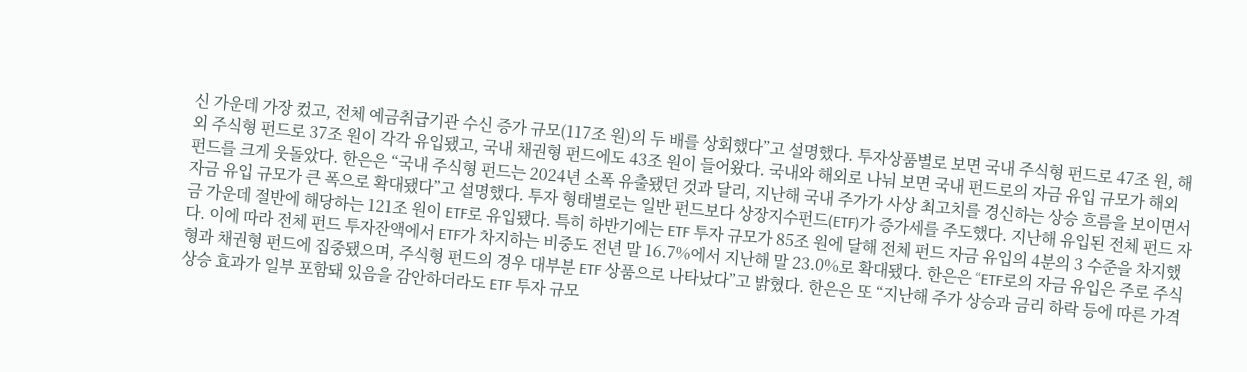신 가운데 가장 컸고, 전체 예금취급기관 수신 증가 규모(117조 원)의 두 배를 상회했다”고 설명했다. 투자상품별로 보면 국내 주식형 펀드로 47조 원, 해외 주식형 펀드로 37조 원이 각각 유입됐고, 국내 채권형 펀드에도 43조 원이 들어왔다. 국내와 해외로 나눠 보면 국내 펀드로의 자금 유입 규모가 해외 펀드를 크게 웃돌았다. 한은은 “국내 주식형 펀드는 2024년 소폭 유출됐던 것과 달리, 지난해 국내 주가가 사상 최고치를 경신하는 상승 흐름을 보이면서 자금 유입 규모가 큰 폭으로 확대됐다”고 설명했다. 투자 형태별로는 일반 펀드보다 상장지수펀드(ETF)가 증가세를 주도했다. 지난해 유입된 전체 펀드 자금 가운데 절반에 해당하는 121조 원이 ETF로 유입됐다. 특히 하반기에는 ETF 투자 규모가 85조 원에 달해 전체 펀드 자금 유입의 4분의 3 수준을 차지했다. 이에 따라 전체 펀드 투자잔액에서 ETF가 차지하는 비중도 전년 말 16.7%에서 지난해 말 23.0%로 확대됐다. 한은은 “ETF로의 자금 유입은 주로 주식형과 채권형 펀드에 집중됐으며, 주식형 펀드의 경우 대부분 ETF 상품으로 나타났다”고 밝혔다. 한은은 또 “지난해 주가 상승과 금리 하락 등에 따른 가격 상승 효과가 일부 포함돼 있음을 감안하더라도 ETF 투자 규모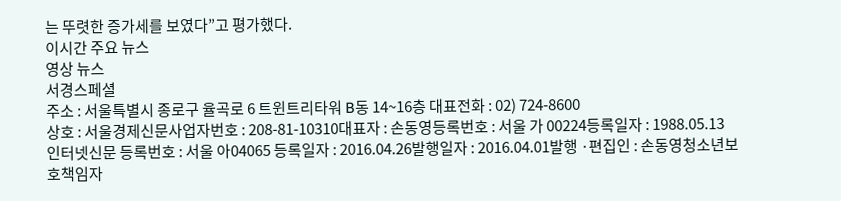는 뚜렷한 증가세를 보였다”고 평가했다.
이시간 주요 뉴스
영상 뉴스
서경스페셜
주소 : 서울특별시 종로구 율곡로 6 트윈트리타워 B동 14~16층 대표전화 : 02) 724-8600
상호 : 서울경제신문사업자번호 : 208-81-10310대표자 : 손동영등록번호 : 서울 가 00224등록일자 : 1988.05.13
인터넷신문 등록번호 : 서울 아04065 등록일자 : 2016.04.26발행일자 : 2016.04.01발행 ·편집인 : 손동영청소년보호책임자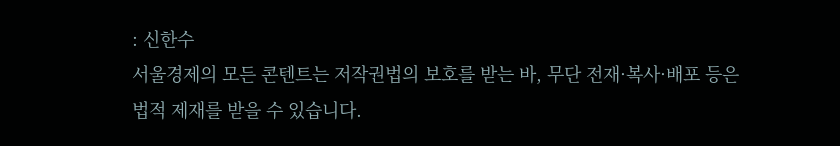: 신한수
서울경제의 모든 콘텐트는 저작권법의 보호를 받는 바, 무단 전재·복사·배포 등은 법적 제재를 받을 수 있습니다.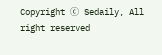Copyright ⓒ Sedaily, All right reserved